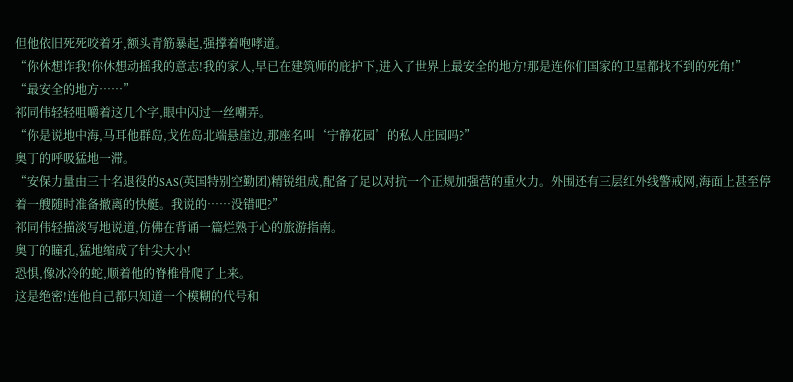但他依旧死死咬着牙,额头青筋暴起,强撑着咆哮道。
“你休想诈我!你休想动摇我的意志!我的家人,早已在建筑师的庇护下,进入了世界上最安全的地方!那是连你们国家的卫星都找不到的死角!”
“最安全的地方……”
祁同伟轻轻咀嚼着这几个字,眼中闪过一丝嘲弄。
“你是说地中海,马耳他群岛,戈佐岛北端悬崖边,那座名叫‘宁静花园’的私人庄园吗?”
奥丁的呼吸猛地一滞。
“安保力量由三十名退役的SAS(英国特别空勤团)精锐组成,配备了足以对抗一个正规加强营的重火力。外围还有三层红外线警戒网,海面上甚至停着一艘随时准备撤离的快艇。我说的……没错吧?”
祁同伟轻描淡写地说道,仿佛在背诵一篇烂熟于心的旅游指南。
奥丁的瞳孔,猛地缩成了针尖大小!
恐惧,像冰冷的蛇,顺着他的脊椎骨爬了上来。
这是绝密!连他自己都只知道一个模糊的代号和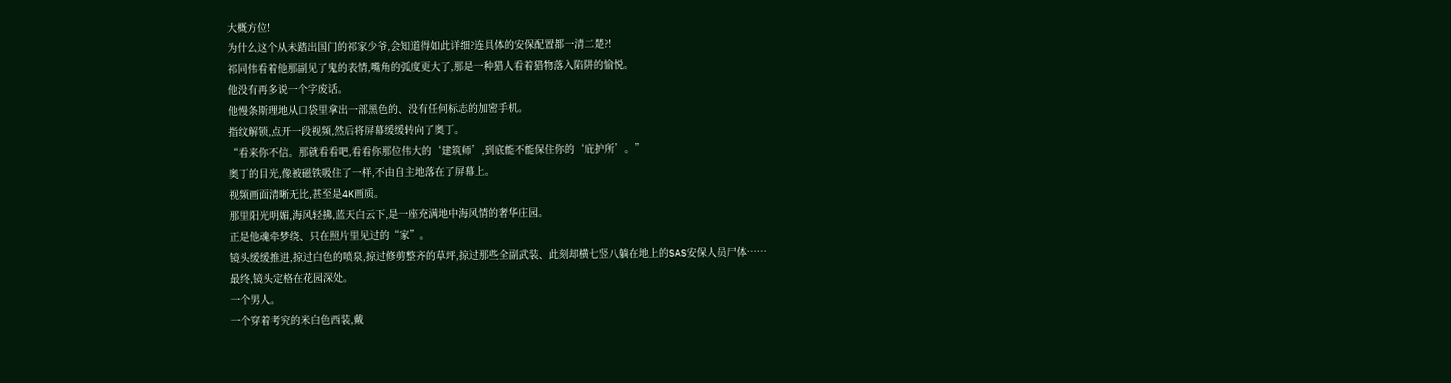大概方位!
为什么这个从未踏出国门的祁家少爷,会知道得如此详细?连具体的安保配置都一清二楚?!
祁同伟看着他那副见了鬼的表情,嘴角的弧度更大了,那是一种猎人看着猎物落入陷阱的愉悦。
他没有再多说一个字废话。
他慢条斯理地从口袋里拿出一部黑色的、没有任何标志的加密手机。
指纹解锁,点开一段视频,然后将屏幕缓缓转向了奥丁。
“看来你不信。那就看看吧,看看你那位伟大的‘建筑师’,到底能不能保住你的‘庇护所’。”
奥丁的目光,像被磁铁吸住了一样,不由自主地落在了屏幕上。
视频画面清晰无比,甚至是4K画质。
那里阳光明媚,海风轻拂,蓝天白云下,是一座充满地中海风情的奢华庄园。
正是他魂牵梦绕、只在照片里见过的“家”。
镜头缓缓推进,掠过白色的喷泉,掠过修剪整齐的草坪,掠过那些全副武装、此刻却横七竖八躺在地上的SAS安保人员尸体……
最终,镜头定格在花园深处。
一个男人。
一个穿着考究的米白色西装,戴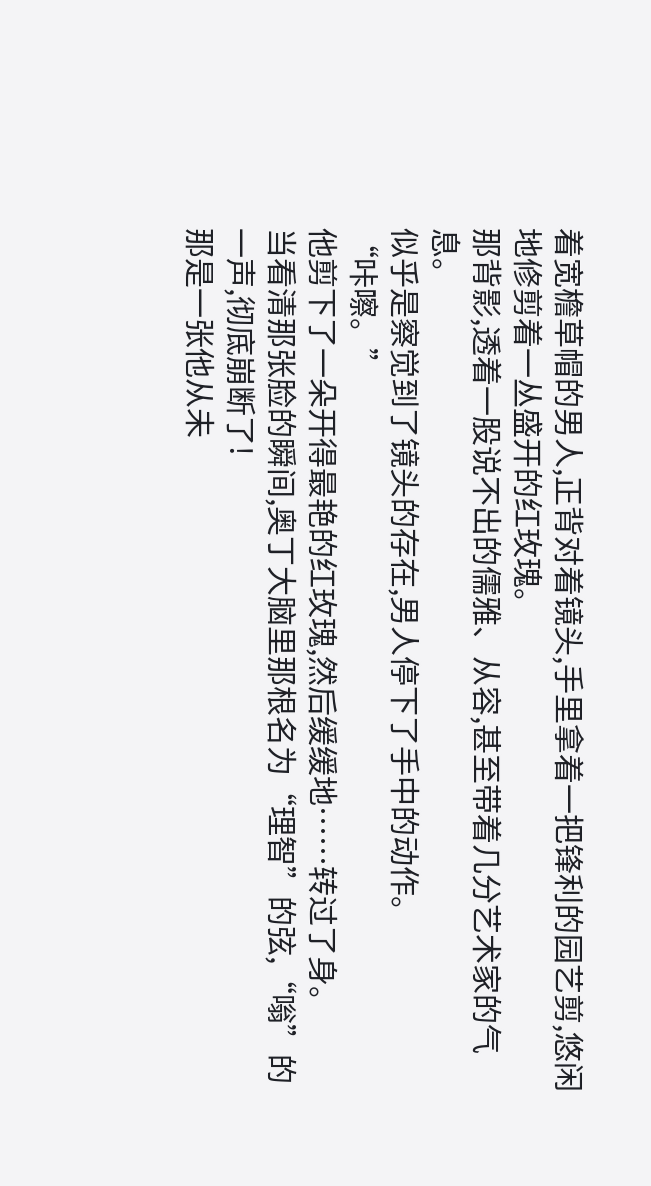着宽檐草帽的男人,正背对着镜头,手里拿着一把锋利的园艺剪,悠闲地修剪着一丛盛开的红玫瑰。
那背影,透着一股说不出的儒雅、从容,甚至带着几分艺术家的气息。
似乎是察觉到了镜头的存在,男人停下了手中的动作。
“咔嚓。”
他剪下了一朵开得最艳的红玫瑰,然后缓缓地……转过了身。
当看清那张脸的瞬间,奥丁大脑里那根名为“理智”的弦,“嗡”的一声,彻底崩断了!
那是一张他从未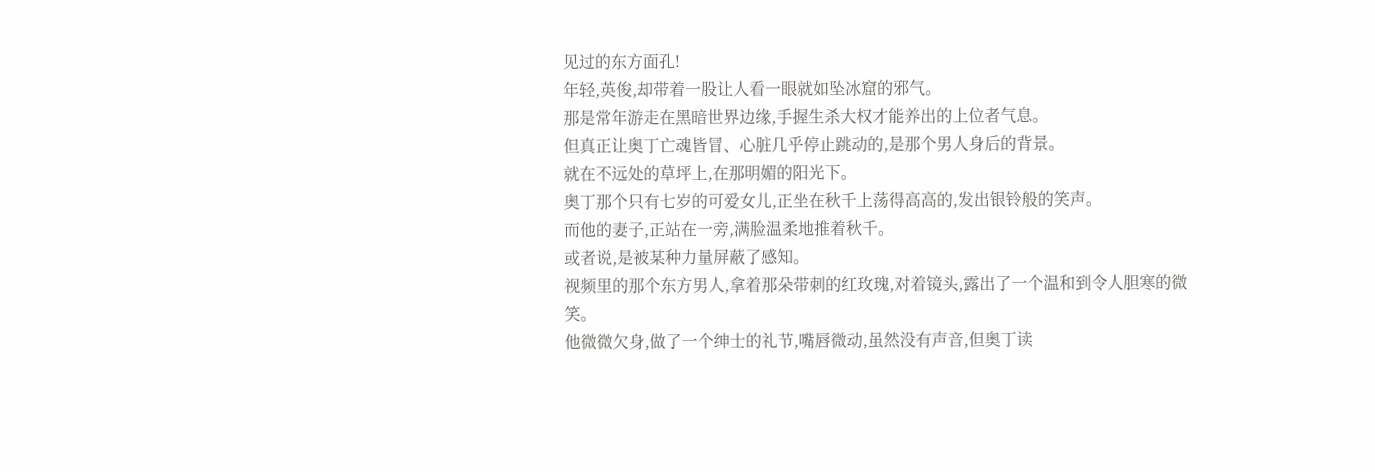见过的东方面孔!
年轻,英俊,却带着一股让人看一眼就如坠冰窟的邪气。
那是常年游走在黑暗世界边缘,手握生杀大权才能养出的上位者气息。
但真正让奥丁亡魂皆冒、心脏几乎停止跳动的,是那个男人身后的背景。
就在不远处的草坪上,在那明媚的阳光下。
奥丁那个只有七岁的可爱女儿,正坐在秋千上荡得高高的,发出银铃般的笑声。
而他的妻子,正站在一旁,满脸温柔地推着秋千。
或者说,是被某种力量屏蔽了感知。
视频里的那个东方男人,拿着那朵带刺的红玫瑰,对着镜头,露出了一个温和到令人胆寒的微笑。
他微微欠身,做了一个绅士的礼节,嘴唇微动,虽然没有声音,但奥丁读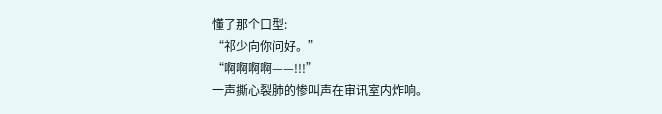懂了那个口型:
“祁少向你问好。”
“啊啊啊啊——!!!”
一声撕心裂肺的惨叫声在审讯室内炸响。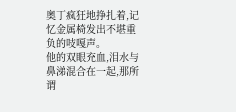奥丁疯狂地挣扎着,记忆金属椅发出不堪重负的吱嘎声。
他的双眼充血,泪水与鼻涕混合在一起,那所谓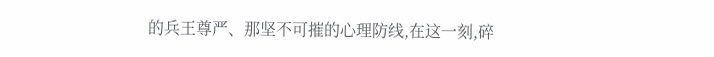的兵王尊严、那坚不可摧的心理防线,在这一刻,碎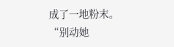成了一地粉末。
“别动她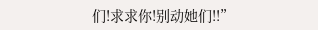们!求求你!别动她们!!”